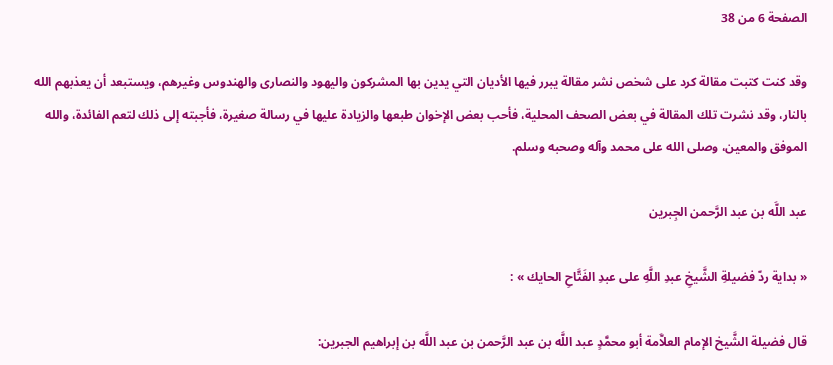الصفحة 6 من 38

وقد كنت كتبت مقالة كرد على شخص نشر مقالة يبرر فيها الأديان التي يدين بها المشركون واليهود والنصارى والهندوس وغيرهم، ويستبعد أن يعذبهم الله بالنار، وقد نشرت تلك المقالة في بعض الصحف المحلية، فأحب بعض الإخوان طبعها والزيادة عليها في رسالة صغيرة، فأجبته إلى ذلك لتعم الفائدة، والله الموفق والمعين، وصلى الله على محمد وآله وصحبه وسلم.

عبد اللَّه بن عبد الرَّحمن الجِبرين

« بداية ردّ فضيلةِ الشَّيخِ عبدِ اللَّهِ على عبدِ الفَتَّاحِ الحايك » :

قال فضيلة الشَّيخ الإمام العلاَّمة أبو محمَّدٍ عبد اللَّه بن عبد الرَّحمن بن عبد اللَّه بن إبراهيم الجبرين: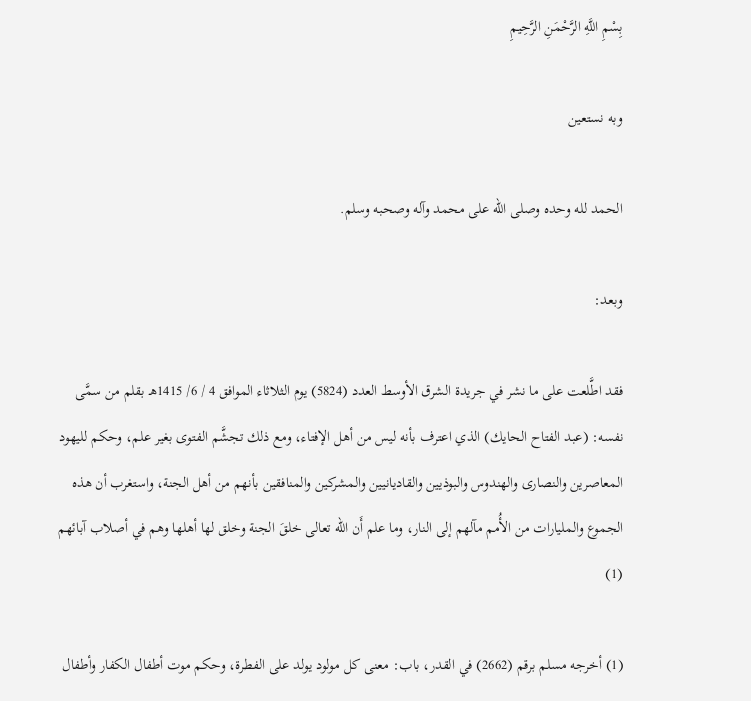بِسْمِ اللَّهِ الرَّحْمَنِ الرَّحِيمِ

وبه نستعين

الحمد لله وحده وصلى الله على محمد وآله وصحبه وسلم.

وبعد:

فقد اطَّلعت على ما نشر في جريدة الشرق الأوسط العدد (5824) يوم الثلاثاء الموافق 4 / 6/ 1415هـ بقلم من سمَّى نفسه: (عبد الفتاح الحايك) الذي اعترف بأنه ليس من أهل الإفتاء، ومع ذلك تجشَّم الفتوى بغير علم، وحكم لليهود المعاصرين والنصارى والهندوس والبوذيين والقاديانيين والمشركين والمنافقين بأنهم من أهل الجنة، واستغرب أن هذه الجموع والمليارات من الأُمم مآلهم إلى النار، وما علم أَن الله تعالى خلقَ الجنة وخلق لها أهلها وهم في أصلاب آبائهم (1)

(1) أخرجه مسلم برقم (2662) في القدر، باب: معنى كل مولود يولد على الفطرة، وحكم موت أطفال الكفار وأطفال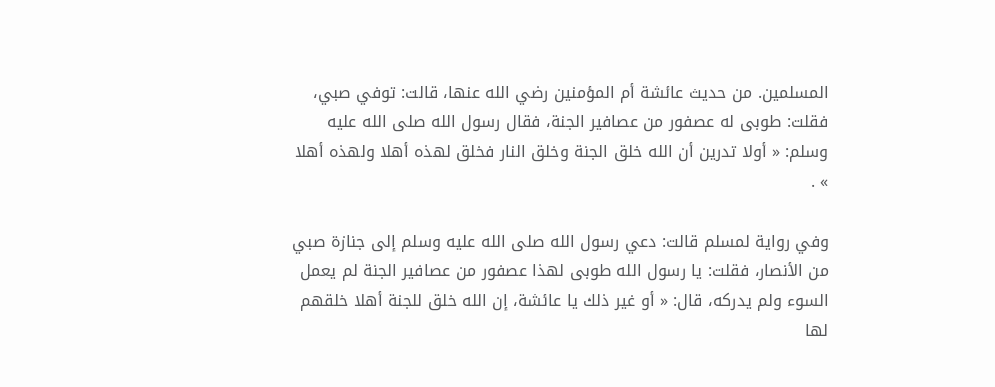المسلمين. من حديث عائشة أم المؤمنين رضي الله عنها، قالت: توفي صبي، فقلت: طوبى له عصفور من عصافير الجنة، فقال رسول الله صلى الله عليه وسلم: « أولا تدرين أن الله خلق الجنة وخلق النار فخلق لهذه أهلا ولهذه أهلا » .

وفي رواية لمسلم قالت: دعي رسول الله صلى الله عليه وسلم إلى جنازة صبي من الأنصار، فقلت: يا رسول الله طوبى لهذا عصفور من عصافير الجنة لم يعمل السوء ولم يدركه، قال: « أو غير ذلك يا عائشة، إن الله خلق للجنة أهلا خلقهم لها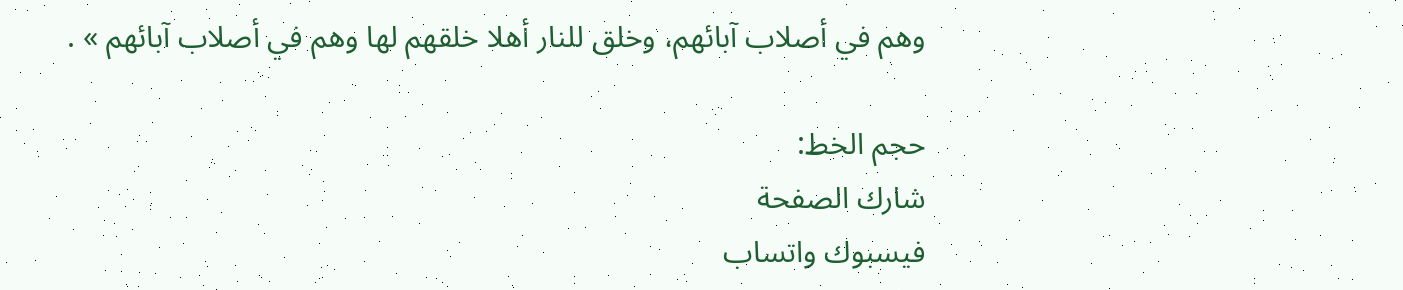وهم في أصلاب آبائهم، وخلق للنار أهلا خلقهم لها وهم في أصلاب آبائهم » .

حجم الخط:
شارك الصفحة
فيسبوك واتساب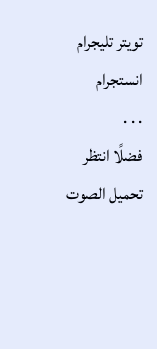تويتر تليجرام انستجرام
. . .
فضلًا انتظر تحميل الصوت